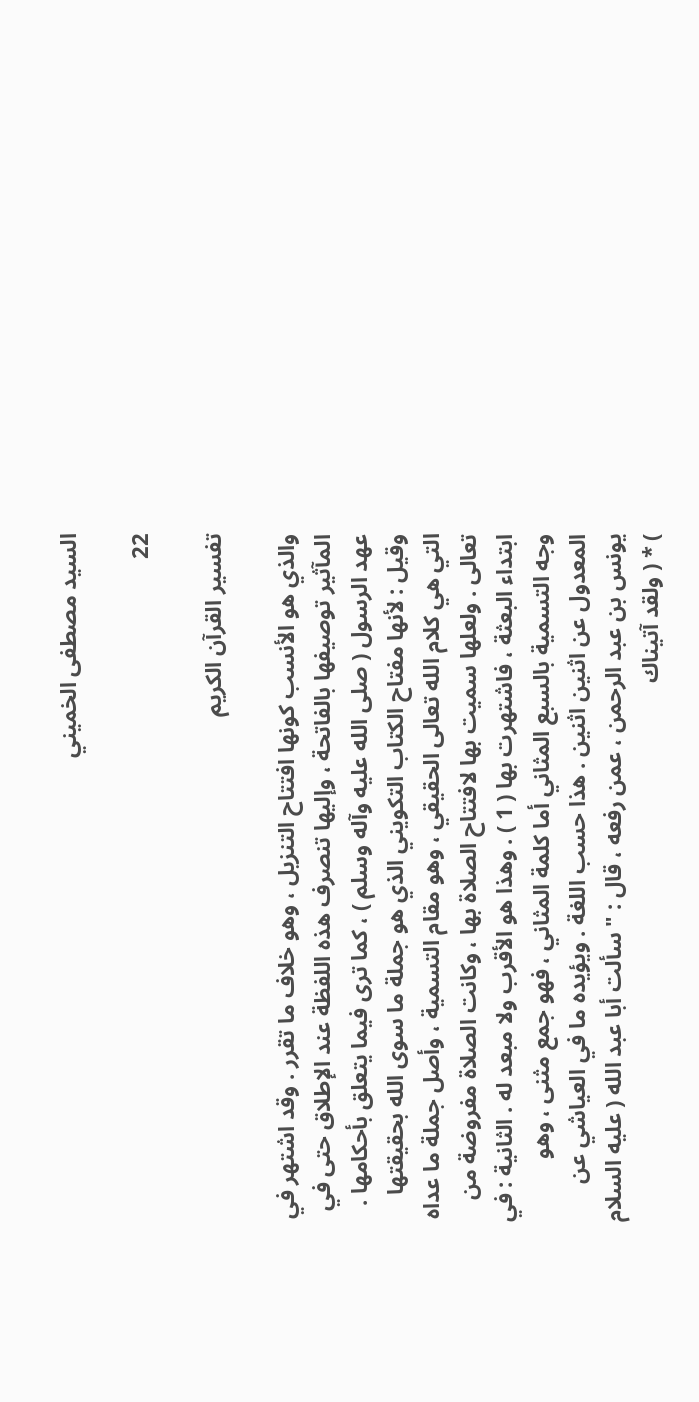السيد مصطفى الخميني

22

تفسير القرآن الكريم

والذي هو الأنسب كونها افتتاح التنزيل ، وهو خلاف ما تقرر . وقد اشتهر في المآثير توصيفها بالفاتحة ، وإليها تنصرف هذه اللفظة عند الإطلاق حتى في عهد الرسول ( صلى الله عليه وآله وسلم ) ، كما ترى فيما يتعلق بأحكامها . وقيل : لأنها مفتاح الكتاب التكويني الذي هو جملة ما سوى الله بحقيقتها التي هي كلام الله تعالى الحقيقي ، وهو مقام التسمية ، وأصل جملة ما عداه تعالى . ولعلها سميت بها لافتتاح الصلاة بها ، وكانت الصلاة مفروضة من ابتداء البعثة ، فاشتهرت بها ( 1 ) . وهذا هو الأقرب ولا مبعد له . الثانية : في وجه التسمية بالسبع المثاني أما كلمة المثاني ، فهو جمع مثنى ، وهو المعدول عن اثنين اثنين . هذا حسب اللغة . ويؤيده ما في العياشي عن يونس بن عبد الرحمن ، عمن رفعه ، قال : " سألت أبا عبد الله ( عليه السلام ) * ( ولقد آتيناك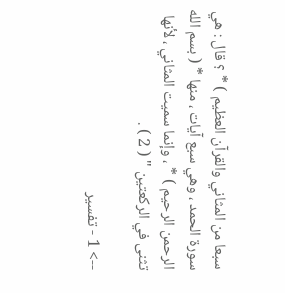سبعا من المثاني والقرآن العظيم ) * ؟ قال : هي سورة الحمد ، وهي سبع آيات ، منها * ( بسم الله الرحمن الرحيم ) * ، وإنما سميت المثاني ، لأنها تثنى في الركعتين " ( 2 ) .

--> 1 - تفسير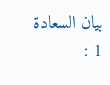بيان السعادة 1 :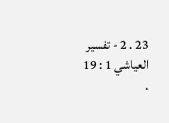23 . 2 - تفسير العياشي 1 : 19 .